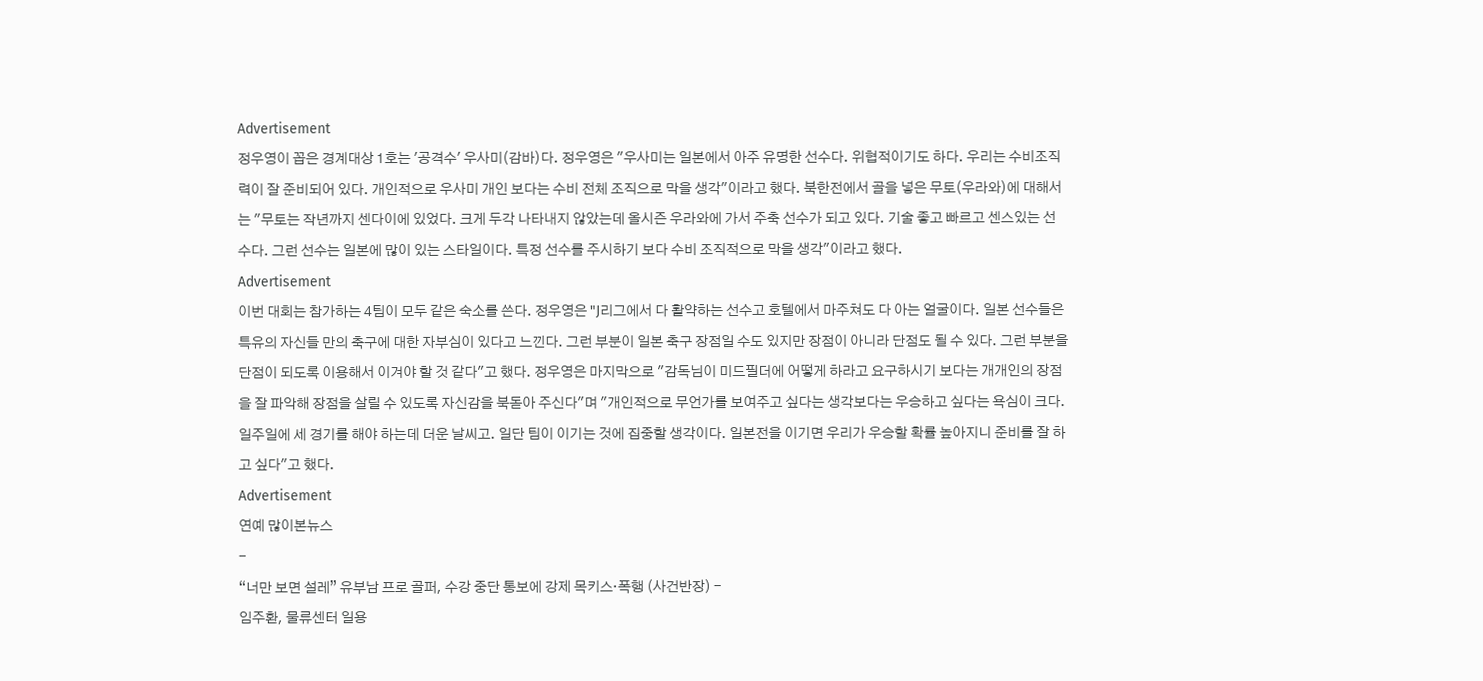Advertisement
정우영이 꼽은 경계대상 1호는 '공격수' 우사미(감바)다. 정우영은 "우사미는 일본에서 아주 유명한 선수다. 위협적이기도 하다. 우리는 수비조직력이 잘 준비되어 있다. 개인적으로 우사미 개인 보다는 수비 전체 조직으로 막을 생각"이라고 했다. 북한전에서 골을 넣은 무토(우라와)에 대해서는 "무토는 작년까지 센다이에 있었다. 크게 두각 나타내지 않았는데 올시즌 우라와에 가서 주축 선수가 되고 있다. 기술 좋고 빠르고 센스있는 선수다. 그런 선수는 일본에 많이 있는 스타일이다. 특정 선수를 주시하기 보다 수비 조직적으로 막을 생각"이라고 했다.
Advertisement
이번 대회는 참가하는 4팀이 모두 같은 숙소를 쓴다. 정우영은 "J리그에서 다 활약하는 선수고 호텔에서 마주쳐도 다 아는 얼굴이다. 일본 선수들은 특유의 자신들 만의 축구에 대한 자부심이 있다고 느낀다. 그런 부분이 일본 축구 장점일 수도 있지만 장점이 아니라 단점도 될 수 있다. 그런 부분을 단점이 되도록 이용해서 이겨야 할 것 같다"고 했다. 정우영은 마지막으로 "감독님이 미드필더에 어떻게 하라고 요구하시기 보다는 개개인의 장점을 잘 파악해 장점을 살릴 수 있도록 자신감을 북돋아 주신다"며 "개인적으로 무언가를 보여주고 싶다는 생각보다는 우승하고 싶다는 욕심이 크다. 일주일에 세 경기를 해야 하는데 더운 날씨고. 일단 팀이 이기는 것에 집중할 생각이다. 일본전을 이기면 우리가 우승할 확률 높아지니 준비를 잘 하고 싶다"고 했다.
Advertisement
연예 많이본뉴스
-
“너만 보면 설레” 유부남 프로 골퍼, 수강 중단 통보에 강제 목키스·폭행 (사건반장) -
임주환, 물류센터 일용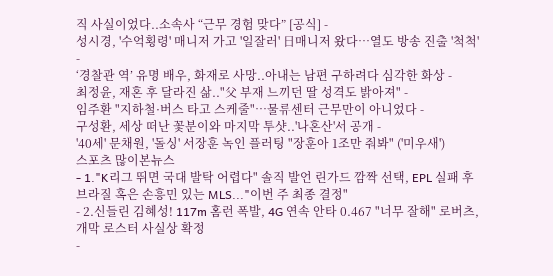직 사실이었다..소속사 “근무 경험 맞다” [공식] -
성시경, '수억횡령' 매니저 가고 '일잘러' 日매니저 왔다…열도 방송 진출 '척척' -
‘경찰관 역’ 유명 배우, 화재로 사망..아내는 남편 구하려다 심각한 화상 -
최정윤, 재혼 후 달라진 삶.."父 부재 느끼던 딸 성격도 밝아져" -
임주환 "지하철·버스 타고 스케줄"…물류센터 근무만이 아니었다 -
구성환, 세상 떠난 꽃분이와 마지막 투샷..'나혼산'서 공개 -
'40세' 문채원, '돌싱' 서장훈 녹인 플러팅 "장훈아 1조만 줘봐" ('미우새')
스포츠 많이본뉴스
- 1."K리그 뛰면 국대 발탁 어렵다" 솔직 발언 린가드 깜짝 선택, EPL 실패 후 브라질 혹은 손흥민 있는 MLS..."이번 주 최종 결정"
- 2.신들린 김혜성! 117m 홈런 폭발, 4G 연속 안타 0.467 "너무 잘해" 로버츠, 개막 로스터 사실상 확정
-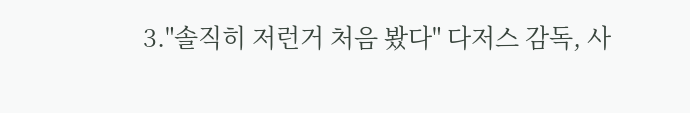3."솔직히 저런거 처음 봤다" 다저스 감독, 사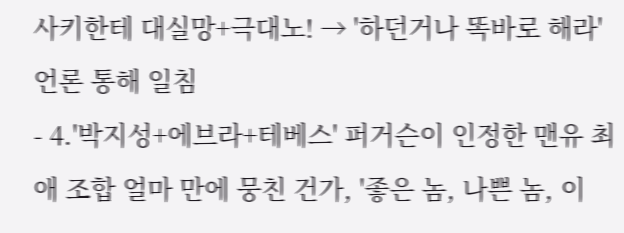사키한테 대실망+극대노! → '하던거나 똑바로 해라' 언론 통해 일침
- 4.'박지성+에브라+테베스' 퍼거슨이 인정한 맨유 최애 조합 얼마 만에 뭉친 건가, '좋은 놈, 나쁜 놈, 이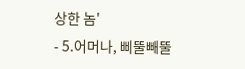상한 놈'
- 5.어머나, 삐뚤빼뚤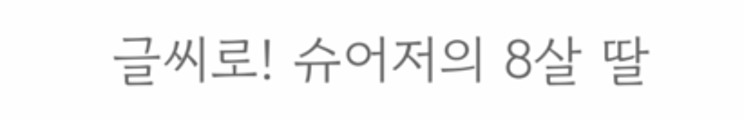글씨로! 슈어저의 8살 딸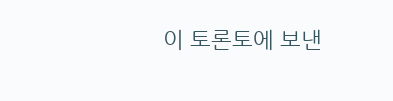이 토론토에 보낸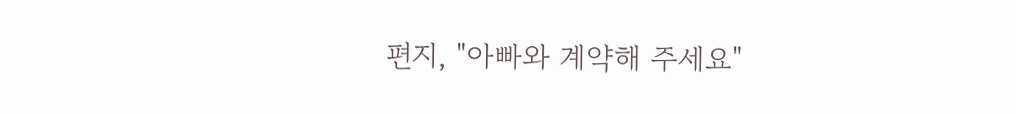편지, "아빠와 계약해 주세요"